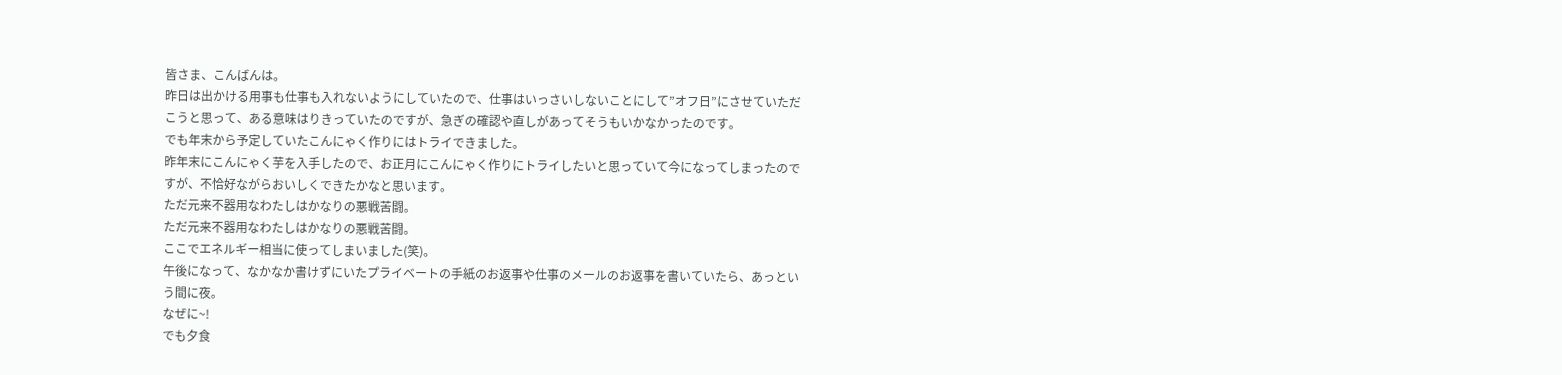皆さま、こんばんは。
昨日は出かける用事も仕事も入れないようにしていたので、仕事はいっさいしないことにして”オフ日”にさせていただこうと思って、ある意味はりきっていたのですが、急ぎの確認や直しがあってそうもいかなかったのです。
でも年末から予定していたこんにゃく作りにはトライできました。
昨年末にこんにゃく芋を入手したので、お正月にこんにゃく作りにトライしたいと思っていて今になってしまったのですが、不恰好ながらおいしくできたかなと思います。
ただ元来不器用なわたしはかなりの悪戦苦闘。
ただ元来不器用なわたしはかなりの悪戦苦闘。
ここでエネルギー相当に使ってしまいました(笑)。
午後になって、なかなか書けずにいたプライベートの手紙のお返事や仕事のメールのお返事を書いていたら、あっという間に夜。
なぜに~!
でも夕食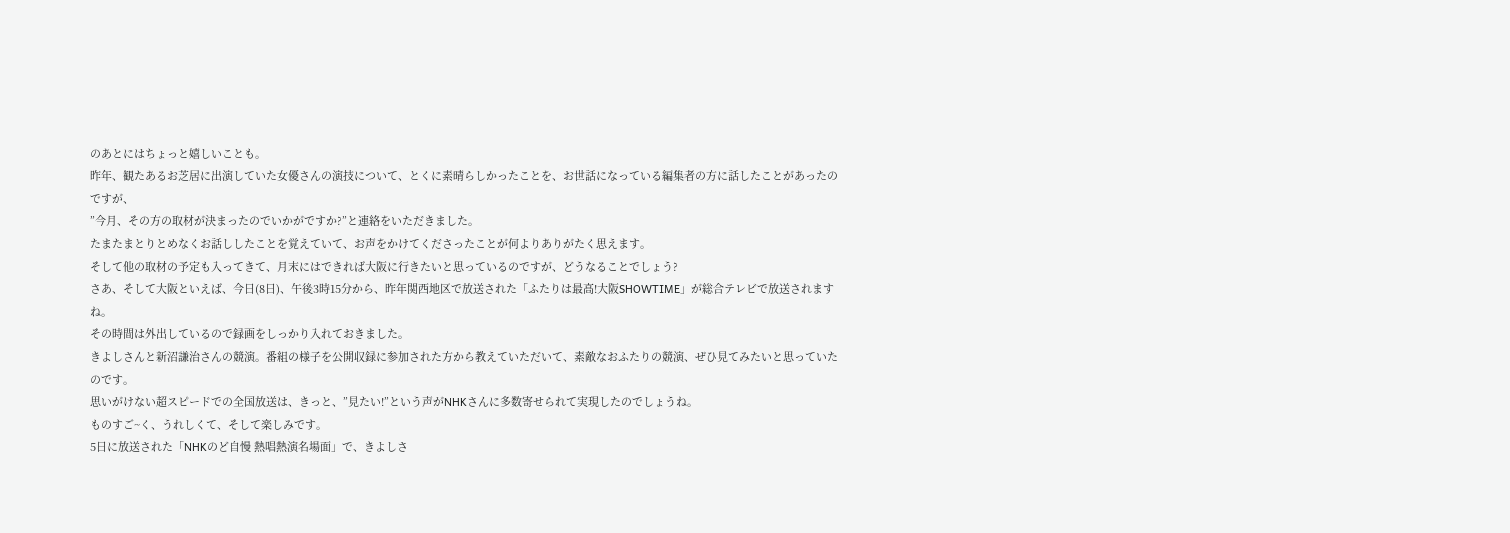のあとにはちょっと嬉しいことも。
昨年、観たあるお芝居に出演していた女優さんの演技について、とくに素晴らしかったことを、お世話になっている編集者の方に話したことがあったのですが、
”今月、その方の取材が決まったのでいかがですか?”と連絡をいただきました。
たまたまとりとめなくお話ししたことを覚えていて、お声をかけてくださったことが何よりありがたく思えます。
そして他の取材の予定も入ってきて、月末にはできれば大阪に行きたいと思っているのですが、どうなることでしょう?
さあ、そして大阪といえば、今日(8日)、午後3時15分から、昨年関西地区で放送された「ふたりは最高!大阪SHOWTIME」が総合テレビで放送されますね。
その時間は外出しているので録画をしっかり入れておきました。
きよしさんと新沼謙治さんの競演。番組の様子を公開収録に参加された方から教えていただいて、素敵なおふたりの競演、ぜひ見てみたいと思っていたのです。
思いがけない超スピードでの全国放送は、きっと、”見たい!”という声がNHKさんに多数寄せられて実現したのでしょうね。
ものすご~く、うれしくて、そして楽しみです。
5日に放送された「NHKのど自慢 熱唱熱演名場面」で、きよしさ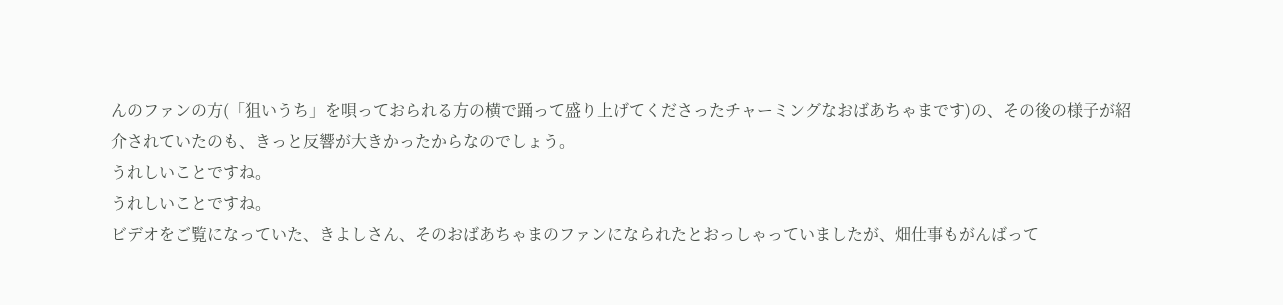んのファンの方(「狙いうち」を唄っておられる方の横で踊って盛り上げてくださったチャーミングなおばあちゃまです)の、その後の様子が紹介されていたのも、きっと反響が大きかったからなのでしょう。
うれしいことですね。
うれしいことですね。
ビデオをご覧になっていた、きよしさん、そのおばあちゃまのファンになられたとおっしゃっていましたが、畑仕事もがんばって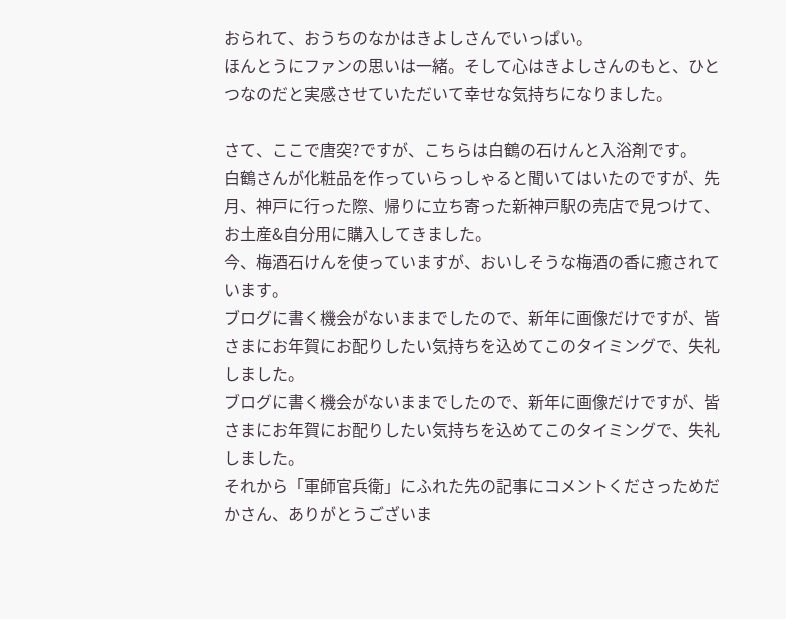おられて、おうちのなかはきよしさんでいっぱい。
ほんとうにファンの思いは一緒。そして心はきよしさんのもと、ひとつなのだと実感させていただいて幸せな気持ちになりました。

さて、ここで唐突?ですが、こちらは白鶴の石けんと入浴剤です。
白鶴さんが化粧品を作っていらっしゃると聞いてはいたのですが、先月、神戸に行った際、帰りに立ち寄った新神戸駅の売店で見つけて、お土産&自分用に購入してきました。
今、梅酒石けんを使っていますが、おいしそうな梅酒の香に癒されています。
ブログに書く機会がないままでしたので、新年に画像だけですが、皆さまにお年賀にお配りしたい気持ちを込めてこのタイミングで、失礼しました。
ブログに書く機会がないままでしたので、新年に画像だけですが、皆さまにお年賀にお配りしたい気持ちを込めてこのタイミングで、失礼しました。
それから「軍師官兵衛」にふれた先の記事にコメントくださっためだかさん、ありがとうございま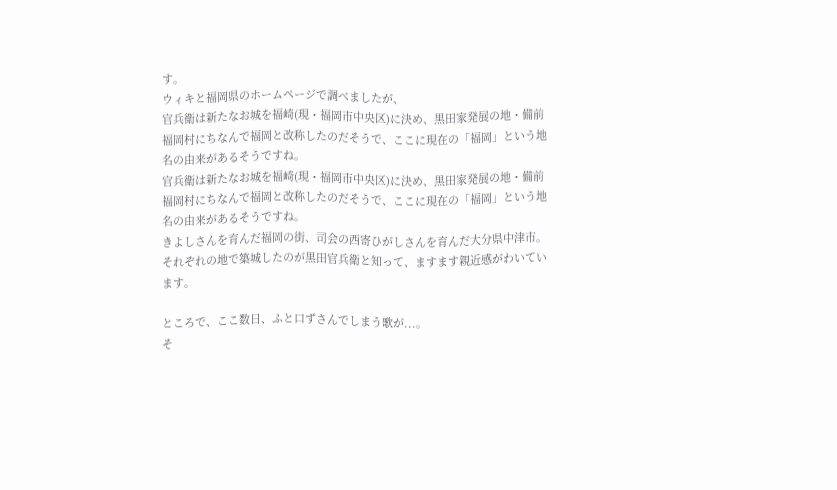す。
ウィキと福岡県のホームページで調べましたが、
官兵衛は新たなお城を福崎(現・福岡市中央区)に決め、黒田家発展の地・備前福岡村にちなんで福岡と改称したのだそうで、ここに現在の「福岡」という地名の由来があるそうですね。
官兵衛は新たなお城を福崎(現・福岡市中央区)に決め、黒田家発展の地・備前福岡村にちなんで福岡と改称したのだそうで、ここに現在の「福岡」という地名の由来があるそうですね。
きよしさんを育んだ福岡の街、司会の西寄ひがしさんを育んだ大分県中津市。
それぞれの地で築城したのが黒田官兵衛と知って、ますます親近感がわいています。

ところで、ここ数日、ふと口ずさんでしまう歌が...。
そ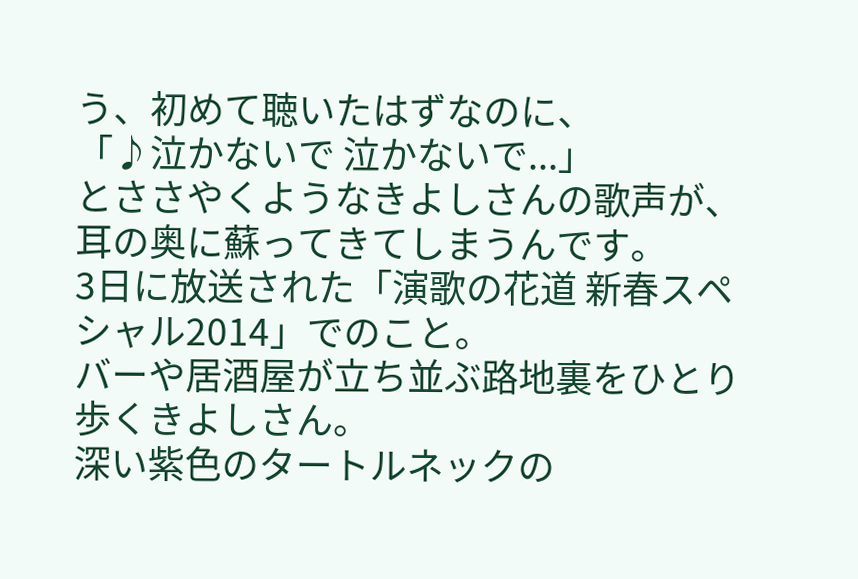う、初めて聴いたはずなのに、
「♪泣かないで 泣かないで...」
とささやくようなきよしさんの歌声が、耳の奥に蘇ってきてしまうんです。
3日に放送された「演歌の花道 新春スペシャル2014」でのこと。
バーや居酒屋が立ち並ぶ路地裏をひとり歩くきよしさん。
深い紫色のタートルネックの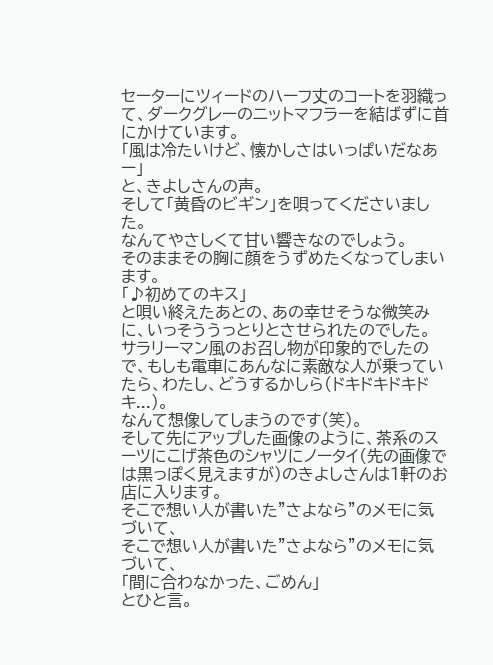セーターにツィードのハーフ丈のコートを羽織って、ダークグレーのニットマフラーを結ばずに首にかけています。
「風は冷たいけど、懐かしさはいっぱいだなあー」
と、きよしさんの声。
そして「黄昏のビギン」を唄ってくださいました。
なんてやさしくて甘い響きなのでしょう。
そのままその胸に顔をうずめたくなってしまいます。
「♪初めてのキス」
と唄い終えたあとの、あの幸せそうな微笑みに、いっそううっとりとさせられたのでした。
サラリーマン風のお召し物が印象的でしたので、もしも電車にあんなに素敵な人が乗っていたら、わたし、どうするかしら(ドキドキドキドキ...)。
なんて想像してしまうのです(笑)。
そして先にアップした画像のように、茶系のスーツにこげ茶色のシャツにノータイ(先の画像では黒っぽく見えますが)のきよしさんは1軒のお店に入ります。
そこで想い人が書いた”さよなら”のメモに気づいて、
そこで想い人が書いた”さよなら”のメモに気づいて、
「間に合わなかった、ごめん」
とひと言。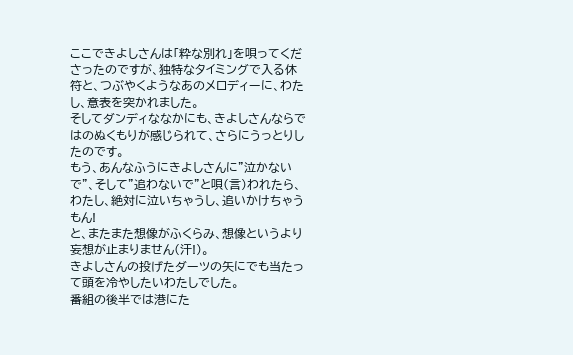ここできよしさんは「粋な別れ」を唄ってくださったのですが、独特なタイミングで入る休符と、つぶやくようなあのメロディーに、わたし、意表を突かれました。
そしてダンディななかにも、きよしさんならではのぬくもりが感じられて、さらにうっとりしたのです。
もう、あんなふうにきよしさんに”泣かないで”、そして"追わないで”と唄(言)われたら、
わたし、絶対に泣いちゃうし、追いかけちゃうもん!
と、またまた想像がふくらみ、想像というより妄想が止まりません(汗!)。
きよしさんの投げたダーツの矢にでも当たって頭を冷やしたいわたしでした。
番組の後半では港にた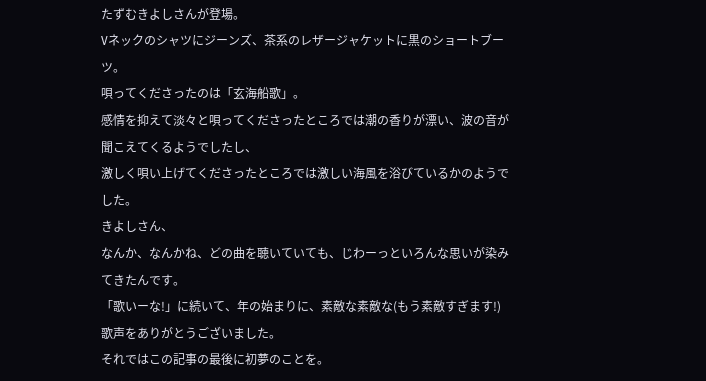たずむきよしさんが登場。
Vネックのシャツにジーンズ、茶系のレザージャケットに黒のショートブーツ。
唄ってくださったのは「玄海船歌」。
感情を抑えて淡々と唄ってくださったところでは潮の香りが漂い、波の音が聞こえてくるようでしたし、
激しく唄い上げてくださったところでは激しい海風を浴びているかのようでした。
きよしさん、
なんか、なんかね、どの曲を聴いていても、じわーっといろんな思いが染みてきたんです。
「歌いーな!」に続いて、年の始まりに、素敵な素敵な(もう素敵すぎます!)歌声をありがとうございました。
それではこの記事の最後に初夢のことを。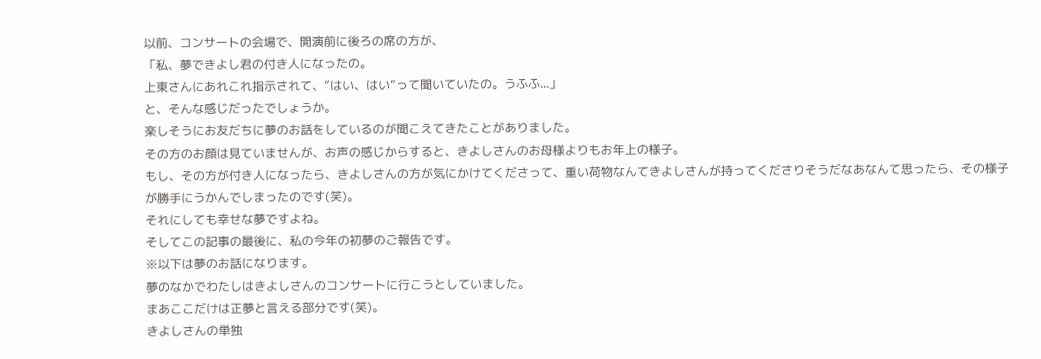以前、コンサートの会場で、開演前に後ろの席の方が、
「私、夢できよし君の付き人になったの。
上東さんにあれこれ指示されて、”はい、はい”って聞いていたの。うふふ...」
と、そんな感じだったでしょうか。
楽しそうにお友だちに夢のお話をしているのが聞こえてきたことがありました。
その方のお顔は見ていませんが、お声の感じからすると、きよしさんのお母様よりもお年上の様子。
もし、その方が付き人になったら、きよしさんの方が気にかけてくださって、重い荷物なんてきよしさんが持ってくださりそうだなあなんて思ったら、その様子が勝手にうかんでしまったのです(笑)。
それにしても幸せな夢ですよね。
そしてこの記事の最後に、私の今年の初夢のご報告です。
※以下は夢のお話になります。
夢のなかでわたしはきよしさんのコンサートに行こうとしていました。
まあここだけは正夢と言える部分です(笑)。
きよしさんの単独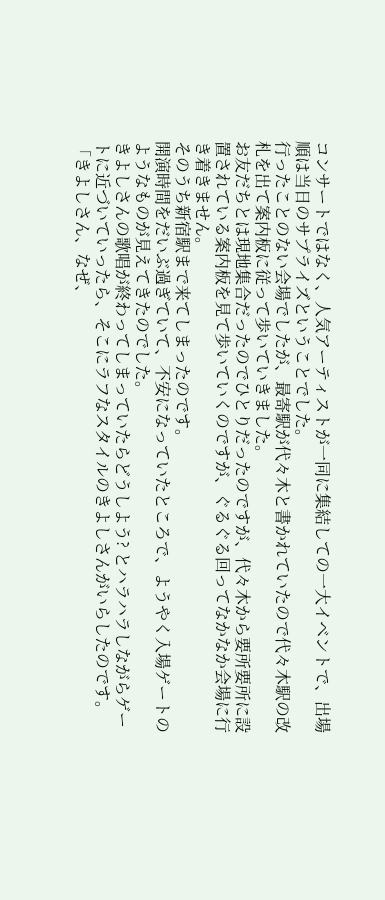コンサートではなく、人気アーティストが一同に集結しての一大イベントで、出場順は当日のサプライズということでした。
行ったことのない会場でしたが、最寄駅が代々木と書かれていたので代々木駅の改札を出て案内板に従って歩いていきました。
お友だちとは現地集合だったのでひとりだったのですが、代々木から要所要所に設置されている案内板を見て歩いていくのですが、ぐるぐる回ってなかなか会場に行き着きません。
そのうち新宿駅まで来てしまったのです。
開演時間をだいぶ過ぎていて、不安になっていたところで、ようやく入場ゲートのようなものが見えてきたのでした。
きよしさんの歌唱が終わってしまっていたらどうしよう? とハラハラしながらゲートに近づいていったら、そこにラフなスタイルのきよしさんがいらしたのです。
「きよしさん、なぜ、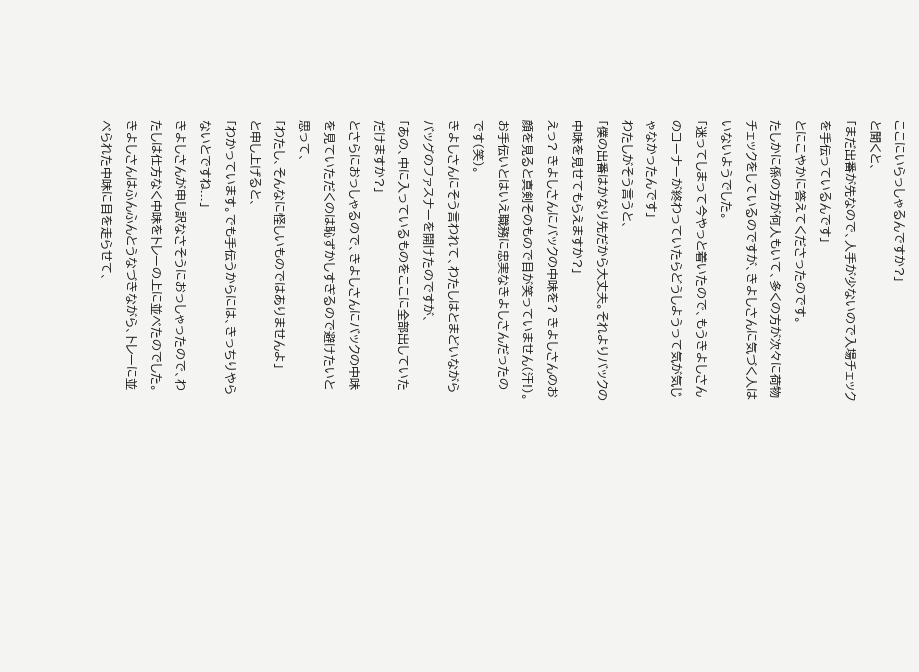ここにいらっしゃるんですか?」
と聞くと、
「まだ出番が先なので、人手が少ないので入場チェックを手伝っているんです」
とにこやかに答えてくださったのです。
たしかに係の方が何人もいて、多くの方が次々に荷物チェックをしているのですが、きよしさんに気づく人はいないようでした。
「迷ってしまって今やっと着いたので、もうきよしさんのコーナーが終わっていたらどうしようって気が気じゃなかったんです」
わたしがそう言うと、
「僕の出番はかなり先だから大丈夫。それよりバックの中味を見せてもらえますか?」
えっ? きよしさんにバックの中味を? きよしさんのお顔を見ると真剣そのもので目が笑っていません(汗!)。
お手伝いとはいえ職務に忠実なきよしさんだったのです(笑)。
きよしさんにそう言われて、わたしはとまどいながらバッグのファスナーを開けたのですが、
「あの、中に入っているものをここに全部出していただけますか?」
とさらにおっしゃるので、きよしさんにバックの中味を見ていただくのは恥ずかしすぎるので避けたいと思って、
「わたし、そんなに怪しいものではありませんよ」
と申し上げると、
「わかっています。でも手伝うからには、きっちりやらないとですね...」
きよしさんが申し訳なさそうにおっしゃったので、わたしは仕方なく中味をトレーの上に並べたのでした。
きよしさんはふんふんとうなづきながら、トレーに並べられた中味に目を走らせて、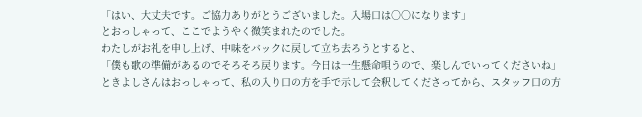「はい、大丈夫です。ご協力ありがとうございました。入場口は○○になります」
とおっしゃって、ここでようやく微笑まれたのでした。
わたしがお礼を申し上げ、中味をバックに戻して立ち去ろうとすると、
「僕も歌の準備があるのでそろそろ戻ります。今日は一生懸命唄うので、楽しんでいってくださいね」
ときよしさんはおっしゃって、私の入り口の方を手で示して会釈してくださってから、スタッフ口の方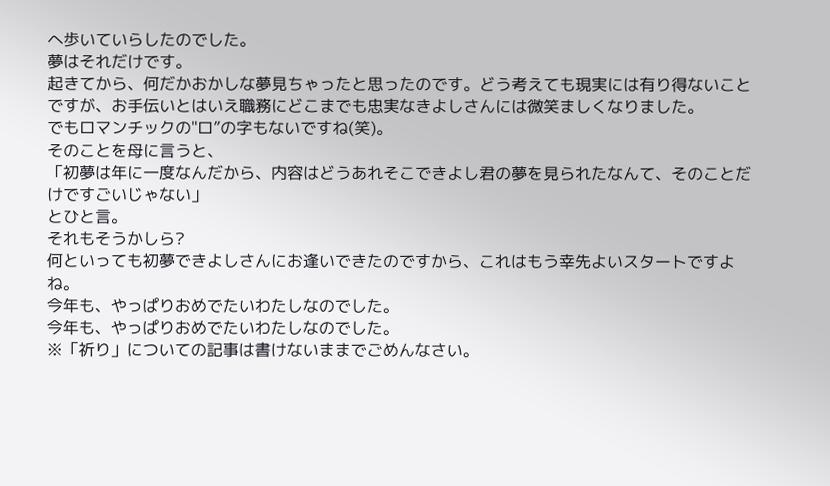へ歩いていらしたのでした。
夢はそれだけです。
起きてから、何だかおかしな夢見ちゃったと思ったのです。どう考えても現実には有り得ないことですが、お手伝いとはいえ職務にどこまでも忠実なきよしさんには微笑ましくなりました。
でもロマンチックの"ロ”の字もないですね(笑)。
そのことを母に言うと、
「初夢は年に一度なんだから、内容はどうあれそこできよし君の夢を見られたなんて、そのことだけですごいじゃない」
とひと言。
それもそうかしら?
何といっても初夢できよしさんにお逢いできたのですから、これはもう幸先よいスタートですよね。
今年も、やっぱりおめでたいわたしなのでした。
今年も、やっぱりおめでたいわたしなのでした。
※「祈り」についての記事は書けないままでごめんなさい。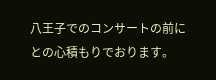八王子でのコンサートの前にとの心積もりでおります。